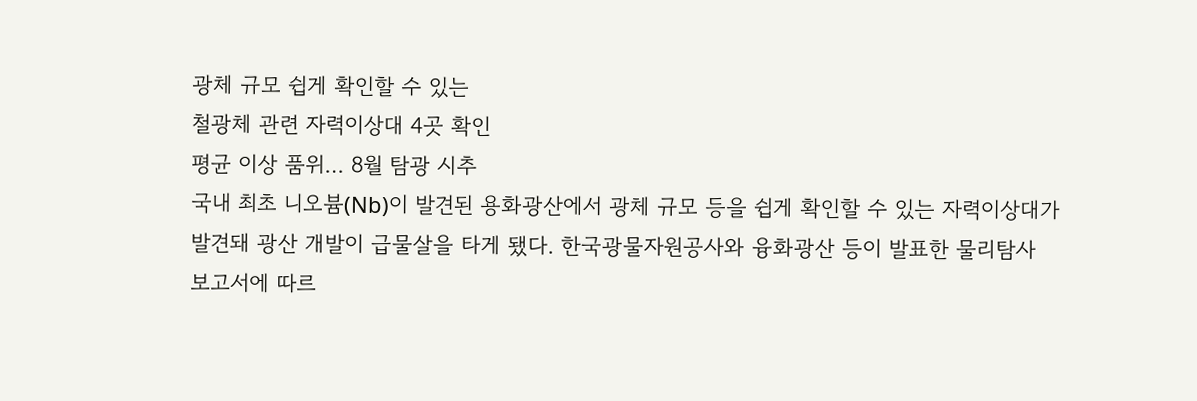광체 규모 쉽게 확인할 수 있는
철광체 관련 자력이상대 4곳 확인
평균 이상 품위… 8월 탐광 시추
국내 최초 니오븀(Nb)이 발견된 용화광산에서 광체 규모 등을 쉽게 확인할 수 있는 자력이상대가 발견돼 광산 개발이 급물살을 타게 됐다. 한국광물자원공사와 융화광산 등이 발표한 물리탐사 보고서에 따르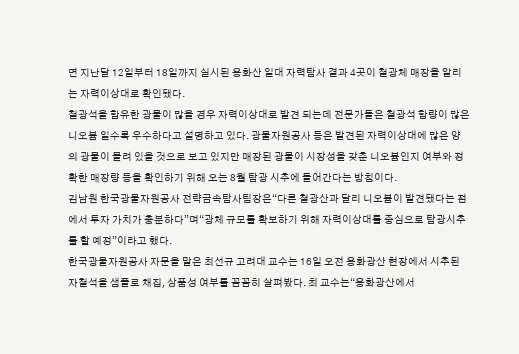면 지난달 12일부터 18일까지 실시된 용화산 일대 자력탐사 결과 4곳이 철광체 매장을 알리는 자력이상대로 확인됐다.
철광석을 함유한 광물이 많을 경우 자력이상대로 발견 되는데 전문가들은 철광석 함량이 많은 니오븀 일수록 우수하다고 설명하고 있다. 광물자원공사 등은 발견된 자력이상대에 많은 양의 광물이 몰려 있을 것으로 보고 있지만 매장된 광물이 시장성을 갖춘 니오븀인지 여부와 정확한 매장량 등을 확인하기 위해 오는 8월 탐광 시추에 들어간다는 방침이다.
김남원 한국광물자원공사 전략금속탐사팀장은“다른 철광산과 달리 니오븀이 발견됐다는 점에서 투자 가치가 충분하다”며“광체 규모를 확보하기 위해 자력이상대를 중심으로 탐광시추를 할 예정”이라고 했다.
한국광물자원공사 자문을 맡은 최선규 고려대 교수는 16일 오전 용화광산 현장에서 시추된 자철석을 샘플로 채집, 상품성 여부를 꼼꼼히 살펴봤다. 최 교수는“용화광산에서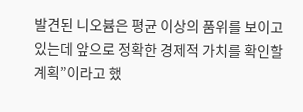발견된 니오븀은 평균 이상의 품위를 보이고 있는데 앞으로 정확한 경제적 가치를 확인할 계획”이라고 했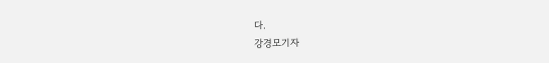다.
강경모기자